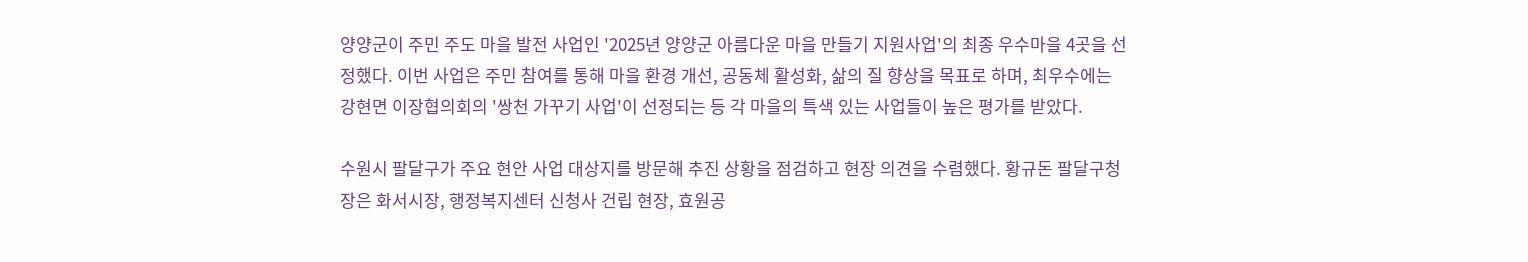양양군이 주민 주도 마을 발전 사업인 '2025년 양양군 아름다운 마을 만들기 지원사업'의 최종 우수마을 4곳을 선정했다. 이번 사업은 주민 참여를 통해 마을 환경 개선, 공동체 활성화, 삶의 질 향상을 목표로 하며, 최우수에는 강현면 이장협의회의 '쌍천 가꾸기 사업'이 선정되는 등 각 마을의 특색 있는 사업들이 높은 평가를 받았다.

수원시 팔달구가 주요 현안 사업 대상지를 방문해 추진 상황을 점검하고 현장 의견을 수렴했다. 황규돈 팔달구청장은 화서시장, 행정복지센터 신청사 건립 현장, 효원공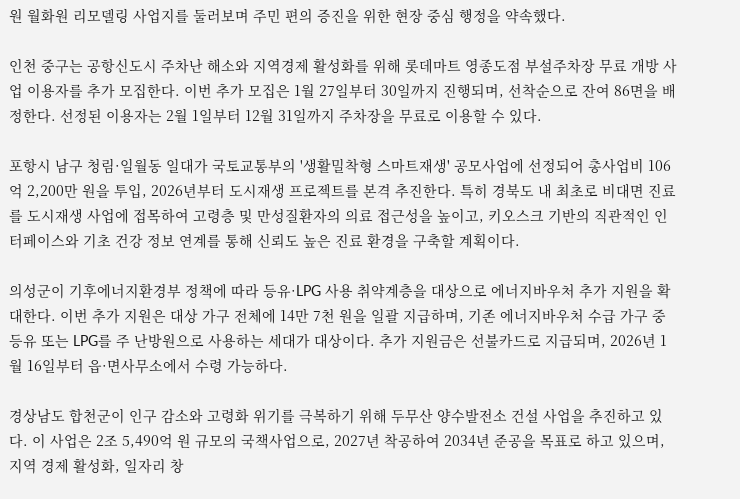원 월화원 리모델링 사업지를 둘러보며 주민 편의 증진을 위한 현장 중심 행정을 약속했다.

인천 중구는 공항신도시 주차난 해소와 지역경제 활성화를 위해 롯데마트 영종도점 부설주차장 무료 개방 사업 이용자를 추가 모집한다. 이번 추가 모집은 1월 27일부터 30일까지 진행되며, 선착순으로 잔여 86면을 배정한다. 선정된 이용자는 2월 1일부터 12월 31일까지 주차장을 무료로 이용할 수 있다.

포항시 남구 청림·일월동 일대가 국토교통부의 '생활밀착형 스마트재생' 공모사업에 선정되어 총사업비 106억 2,200만 원을 투입, 2026년부터 도시재생 프로젝트를 본격 추진한다. 특히 경북도 내 최초로 비대면 진료를 도시재생 사업에 접목하여 고령층 및 만성질환자의 의료 접근성을 높이고, 키오스크 기반의 직관적인 인터페이스와 기초 건강 정보 연계를 통해 신뢰도 높은 진료 환경을 구축할 계획이다.

의성군이 기후에너지환경부 정책에 따라 등유·LPG 사용 취약계층을 대상으로 에너지바우처 추가 지원을 확대한다. 이번 추가 지원은 대상 가구 전체에 14만 7천 원을 일괄 지급하며, 기존 에너지바우처 수급 가구 중 등유 또는 LPG를 주 난방원으로 사용하는 세대가 대상이다. 추가 지원금은 선불카드로 지급되며, 2026년 1월 16일부터 읍·면사무소에서 수령 가능하다.

경상남도 합천군이 인구 감소와 고령화 위기를 극복하기 위해 두무산 양수발전소 건설 사업을 추진하고 있다. 이 사업은 2조 5,490억 원 규모의 국책사업으로, 2027년 착공하여 2034년 준공을 목표로 하고 있으며, 지역 경제 활성화, 일자리 창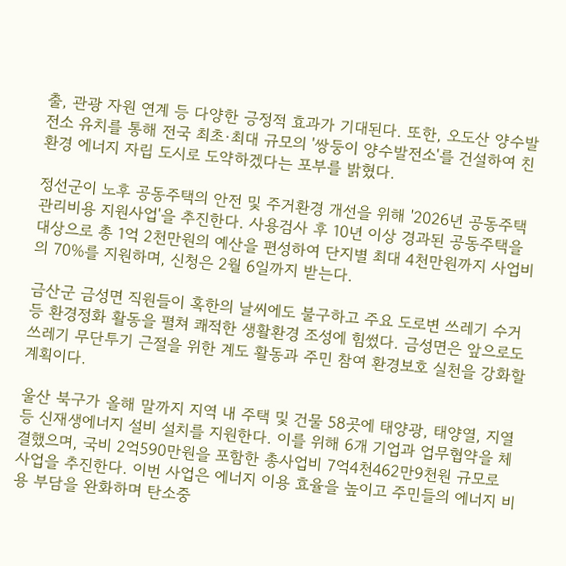출, 관광 자원 연계 등 다양한 긍정적 효과가 기대된다. 또한, 오도산 양수발전소 유치를 통해 전국 최초·최대 규모의 '쌍둥이 양수발전소'를 건설하여 친환경 에너지 자립 도시로 도약하겠다는 포부를 밝혔다.

정선군이 노후 공동주택의 안전 및 주거환경 개선을 위해 '2026년 공동주택 관리비용 지원사업'을 추진한다. 사용검사 후 10년 이상 경과된 공동주택을 대상으로 총 1억 2천만원의 예산을 편성하여 단지별 최대 4천만원까지 사업비의 70%를 지원하며, 신청은 2월 6일까지 받는다.

금산군 금성면 직원들이 혹한의 날씨에도 불구하고 주요 도로변 쓰레기 수거 등 환경정화 활동을 펼쳐 쾌적한 생활환경 조성에 힘썼다. 금성면은 앞으로도 쓰레기 무단투기 근절을 위한 계도 활동과 주민 참여 환경보호 실천을 강화할 계획이다.

울산 북구가 올해 말까지 지역 내 주택 및 건물 58곳에 태양광, 태양열, 지열 등 신재생에너지 설비 설치를 지원한다. 이를 위해 6개 기업과 업무협약을 체결했으며, 국비 2억590만원을 포함한 총사업비 7억4천462만9천원 규모로 사업을 추진한다. 이번 사업은 에너지 이용 효율을 높이고 주민들의 에너지 비용 부담을 완화하며 탄소중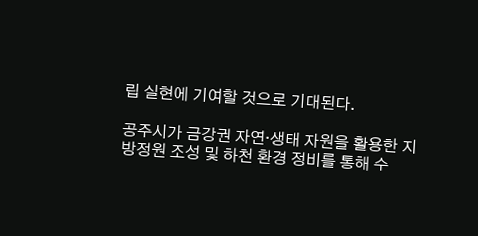립 실현에 기여할 것으로 기대된다.

공주시가 금강권 자연·생태 자원을 활용한 지방정원 조성 및 하천 환경 정비를 통해 수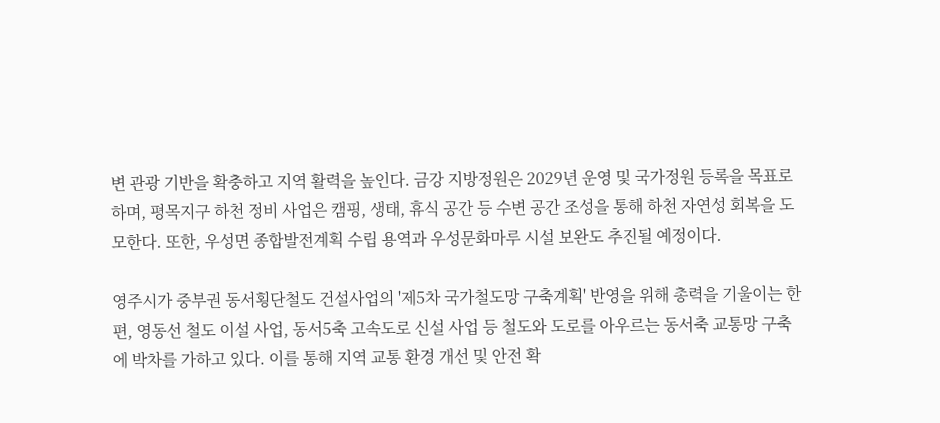변 관광 기반을 확충하고 지역 활력을 높인다. 금강 지방정원은 2029년 운영 및 국가정원 등록을 목표로 하며, 평목지구 하천 정비 사업은 캠핑, 생태, 휴식 공간 등 수변 공간 조성을 통해 하천 자연성 회복을 도모한다. 또한, 우성면 종합발전계획 수립 용역과 우성문화마루 시설 보완도 추진될 예정이다.

영주시가 중부권 동서횡단철도 건설사업의 '제5차 국가철도망 구축계획' 반영을 위해 총력을 기울이는 한편, 영동선 철도 이설 사업, 동서5축 고속도로 신설 사업 등 철도와 도로를 아우르는 동서축 교통망 구축에 박차를 가하고 있다. 이를 통해 지역 교통 환경 개선 및 안전 확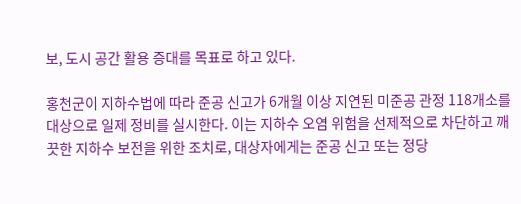보, 도시 공간 활용 증대를 목표로 하고 있다.

홍천군이 지하수법에 따라 준공 신고가 6개월 이상 지연된 미준공 관정 118개소를 대상으로 일제 정비를 실시한다. 이는 지하수 오염 위험을 선제적으로 차단하고 깨끗한 지하수 보전을 위한 조치로, 대상자에게는 준공 신고 또는 정당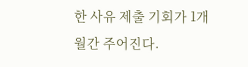한 사유 제출 기회가 1개월간 주어진다.